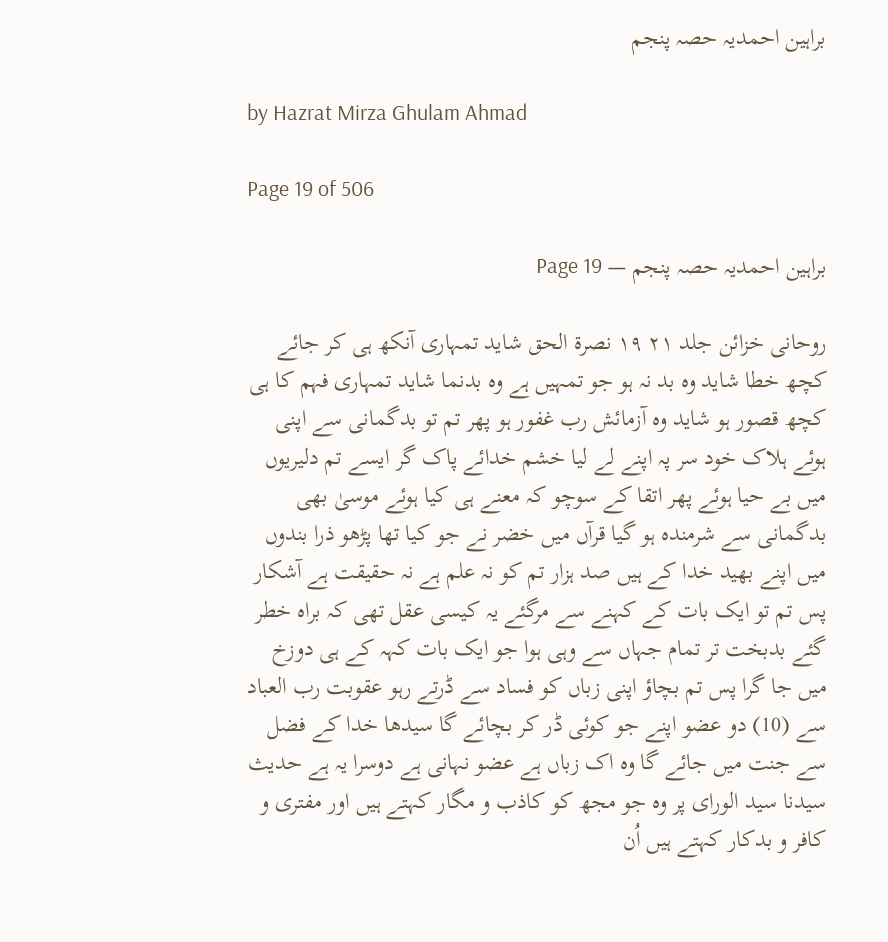براہین احمدیہ حصہ پنجم

by Hazrat Mirza Ghulam Ahmad

Page 19 of 506

براہین احمدیہ حصہ پنجم — Page 19

روحانی خزائن جلد ۲۱ ۱۹ نصرة الحق شاید تمہاری آنکھ ہی کر جائے کچھ خطا شاید وہ بد نہ ہو جو تمہیں ہے وہ بدنما شاید تمہاری فہم کا ہی کچھ قصور ہو شاید وہ آزمائش رب غفور ہو پھر تم تو بدگمانی سے اپنی ہوئے ہلاک خود سر پہ اپنے لے لیا خشم خدائے پاک گر ایسے تم دلیریوں میں بے حیا ہوئے پھر اتقا کے سوچو کہ معنے ہی کیا ہوئے موسیٰ بھی بدگمانی سے شرمندہ ہو گیا قرآں میں خضر نے جو کیا تھا پڑھو ذرا بندوں میں اپنے بھید خدا کے ہیں صد ہزار تم کو نہ علم ہے نہ حقیقت ہے آشکار پس تم تو ایک بات کے کہنے سے مرگئے یہ کیسی عقل تھی کہ براہ خطر گئے بدبخت تر تمام جہاں سے وہی ہوا جو ایک بات کہہ کے ہی دوزخ میں جا گرا پس تم بچاؤ اپنی زباں کو فساد سے ڈرتے رہو عقوبت رب العباد سے (10) دو عضو اپنے جو کوئی ڈر کر بچائے گا سیدھا خدا کے فضل سے جنت میں جائے گا وہ اک زباں ہے عضو نہانی ہے دوسرا یہ ہے حدیث سیدنا سید الورای پر وہ جو مجھ کو کاذب و مگار کہتے ہیں اور مفتری و کافر و بدکار کہتے ہیں اُن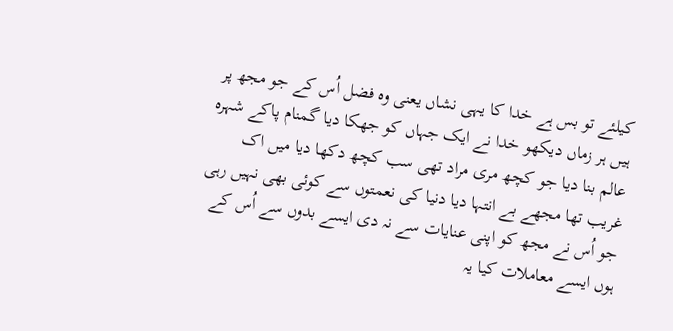کیلئے تو بس ہے خدا کا یہی نشاں یعنی وہ فضل اُس کے جو مجھ پر ہیں ہر زماں دیکھو خدا نے ایک جہاں کو جھکا دیا گمنام پاکے شہرہ عالم بنا دیا جو کچھ مری مراد تھی سب کچھ دکھا دیا میں اک غریب تھا مجھے بے انتہا دیا دنیا کی نعمتوں سے کوئی بھی نہیں رہی جو اُس نے مجھ کو اپنی عنایات سے نہ دی ایسے بدوں سے اُس کے ہوں ایسے معاملات کیا یہ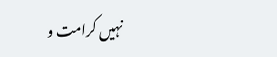نہیں کرامت و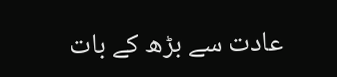عادت سے بڑھ کے بات